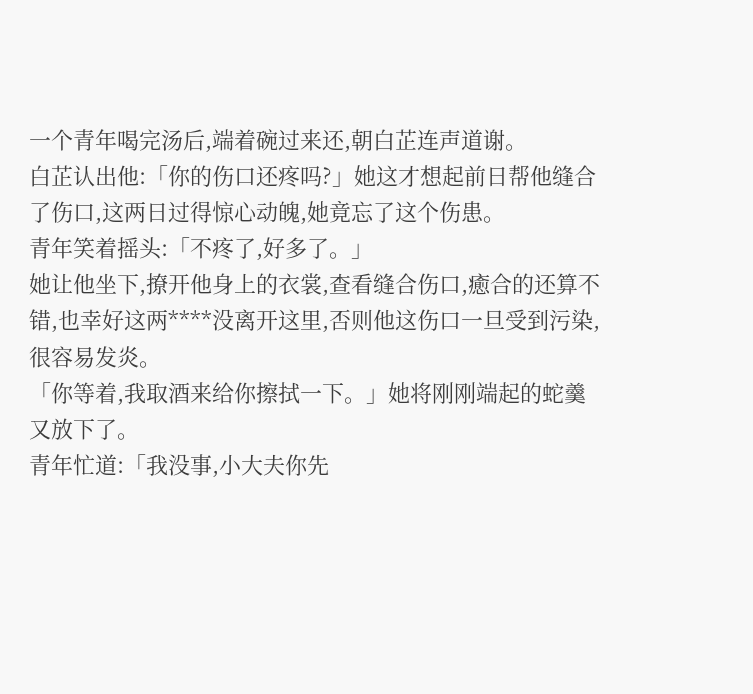一个青年喝完汤后,端着碗过来还,朝白芷连声道谢。
白芷认出他:「你的伤口还疼吗?」她这才想起前日帮他缝合了伤口,这两日过得惊心动魄,她竟忘了这个伤患。
青年笑着摇头:「不疼了,好多了。」
她让他坐下,撩开他身上的衣裳,查看缝合伤口,癒合的还算不错,也幸好这两****没离开这里,否则他这伤口一旦受到污染,很容易发炎。
「你等着,我取酒来给你擦拭一下。」她将刚刚端起的蛇羹又放下了。
青年忙道:「我没事,小大夫你先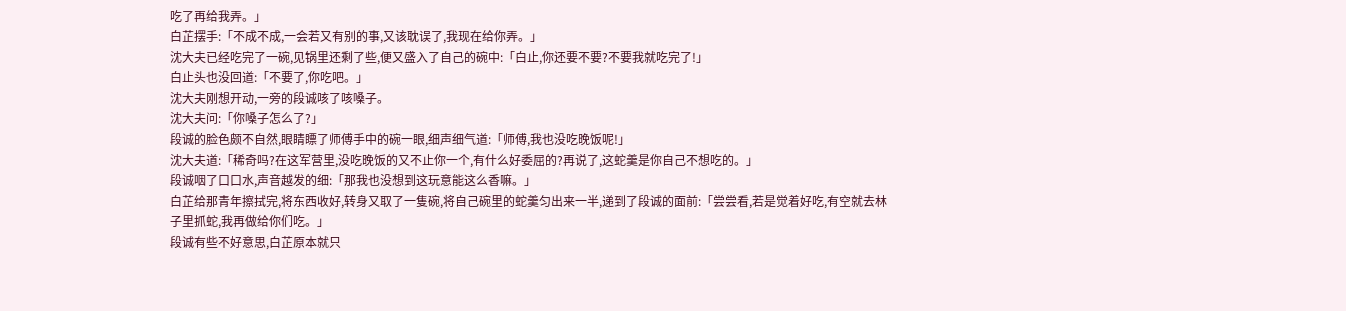吃了再给我弄。」
白芷摆手:「不成不成,一会若又有别的事,又该耽误了,我现在给你弄。」
沈大夫已经吃完了一碗,见锅里还剩了些,便又盛入了自己的碗中:「白止,你还要不要?不要我就吃完了!」
白止头也没回道:「不要了,你吃吧。」
沈大夫刚想开动,一旁的段诚咳了咳嗓子。
沈大夫问:「你嗓子怎么了?」
段诚的脸色颇不自然,眼睛瞟了师傅手中的碗一眼,细声细气道:「师傅,我也没吃晚饭呢!」
沈大夫道:「稀奇吗?在这军营里,没吃晚饭的又不止你一个,有什么好委屈的?再说了,这蛇羹是你自己不想吃的。」
段诚咽了口口水,声音越发的细:「那我也没想到这玩意能这么香嘛。」
白芷给那青年擦拭完,将东西收好,转身又取了一隻碗,将自己碗里的蛇羹匀出来一半,递到了段诚的面前:「尝尝看,若是觉着好吃,有空就去林子里抓蛇,我再做给你们吃。」
段诚有些不好意思,白芷原本就只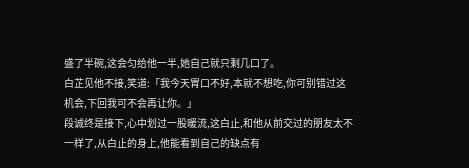盛了半碗,这会匀给他一半,她自己就只剩几口了。
白芷见他不接,笑道:「我今天胃口不好,本就不想吃,你可别错过这机会,下回我可不会再让你。」
段诚终是接下,心中划过一股暖流,这白止,和他从前交过的朋友太不一样了,从白止的身上,他能看到自己的缺点有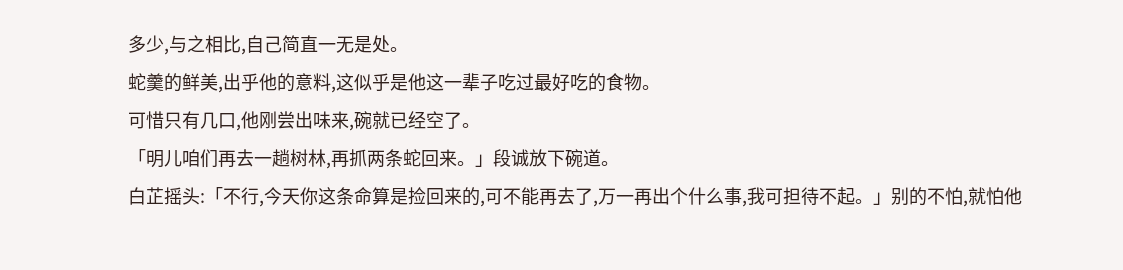多少,与之相比,自己简直一无是处。
蛇羹的鲜美,出乎他的意料,这似乎是他这一辈子吃过最好吃的食物。
可惜只有几口,他刚尝出味来,碗就已经空了。
「明儿咱们再去一趟树林,再抓两条蛇回来。」段诚放下碗道。
白芷摇头:「不行,今天你这条命算是捡回来的,可不能再去了,万一再出个什么事,我可担待不起。」别的不怕,就怕他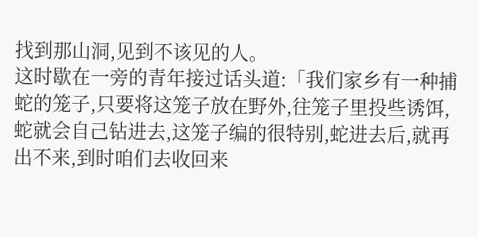找到那山洞,见到不该见的人。
这时歇在一旁的青年接过话头道:「我们家乡有一种捕蛇的笼子,只要将这笼子放在野外,往笼子里投些诱饵,蛇就会自己钻进去,这笼子编的很特别,蛇进去后,就再出不来,到时咱们去收回来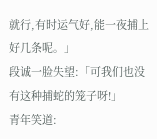就行,有时运气好,能一夜捕上好几条呢。」
段诚一脸失望:「可我们也没有这种捕蛇的笼子呀!」
青年笑道: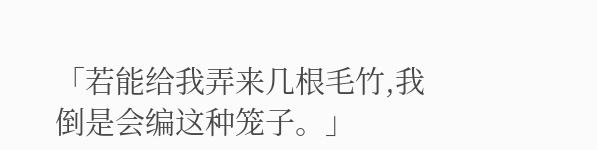「若能给我弄来几根毛竹,我倒是会编这种笼子。」